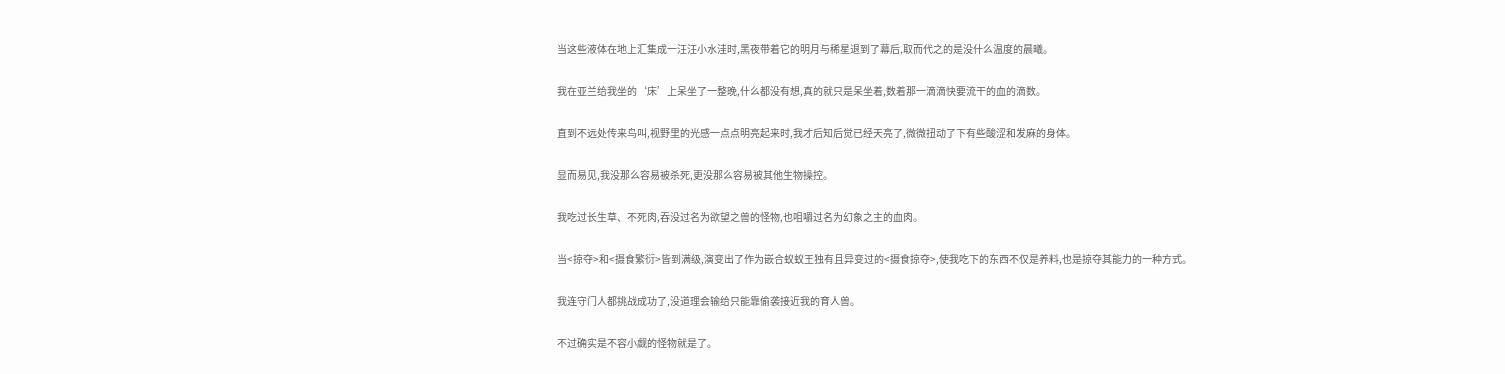当这些液体在地上汇集成一汪汪小水洼时,黑夜带着它的明月与稀星退到了幕后,取而代之的是没什么温度的晨曦。

我在亚兰给我坐的‘床’上呆坐了一整晚,什么都没有想,真的就只是呆坐着,数着那一滴滴快要流干的血的滴数。

直到不远处传来鸟叫,视野里的光感一点点明亮起来时,我才后知后觉已经天亮了,微微扭动了下有些酸涩和发麻的身体。

显而易见,我没那么容易被杀死,更没那么容易被其他生物操控。

我吃过长生草、不死肉,吞没过名为欲望之兽的怪物,也咀嚼过名为幻象之主的血肉。

当<掠夺>和<摄食繁衍>皆到满级,演变出了作为嵌合蚁蚁王独有且异变过的<摄食掠夺>,使我吃下的东西不仅是养料,也是掠夺其能力的一种方式。

我连守门人都挑战成功了,没道理会输给只能靠偷袭接近我的育人兽。

不过确实是不容小觑的怪物就是了。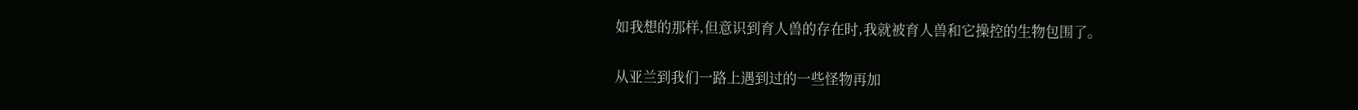如我想的那样,但意识到育人兽的存在时,我就被育人兽和它操控的生物包围了。

从亚兰到我们一路上遇到过的一些怪物再加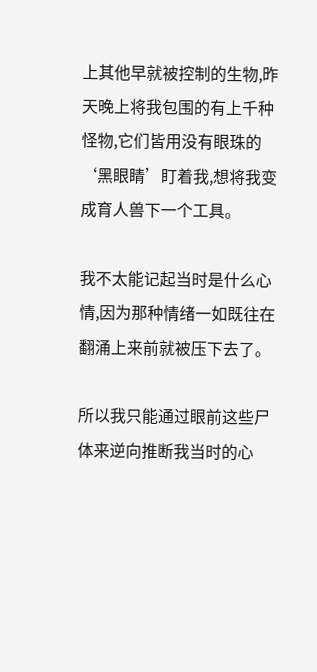上其他早就被控制的生物,昨天晚上将我包围的有上千种怪物,它们皆用没有眼珠的‘黑眼睛’盯着我,想将我变成育人兽下一个工具。

我不太能记起当时是什么心情,因为那种情绪一如既往在翻涌上来前就被压下去了。

所以我只能通过眼前这些尸体来逆向推断我当时的心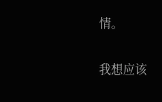情。

我想应该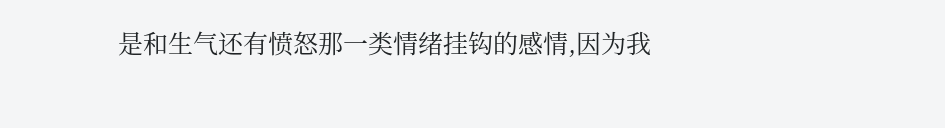是和生气还有愤怒那一类情绪挂钩的感情,因为我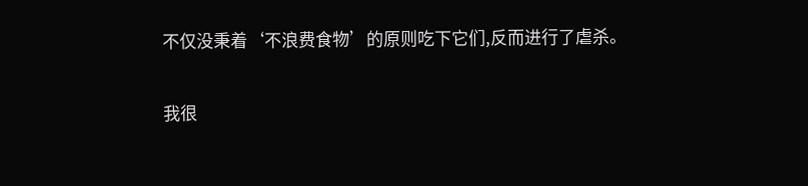不仅没秉着‘不浪费食物’的原则吃下它们,反而进行了虐杀。

我很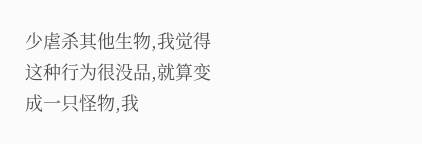少虐杀其他生物,我觉得这种行为很没品,就算变成一只怪物,我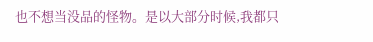也不想当没品的怪物。是以大部分时候,我都只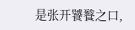是张开饕餮之口,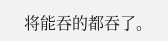将能吞的都吞了。